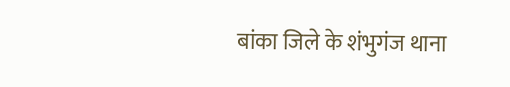बांका जिले के शंभुगंज थाना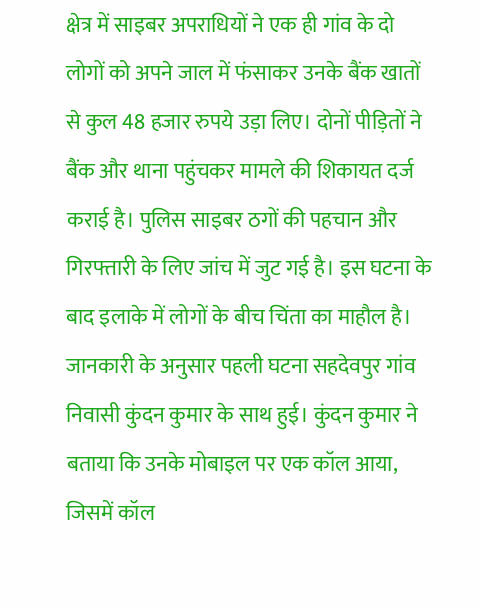क्षेत्र में साइबर अपराधियों ने एक ही गांव के दो लोगों को अपने जाल में फंसाकर उनके बैंक खातों से कुल 48 हजार रुपये उड़ा लिए। दोनों पीड़ितों ने बैंक और थाना पहुंचकर मामले की शिकायत दर्ज कराई है। पुलिस साइबर ठगों की पहचान और गिरफ्तारी के लिए जांच में जुट गई है। इस घटना के बाद इलाके में लोगों के बीच चिंता का माहौल है।
जानकारी के अनुसार पहली घटना सहदेवपुर गांव निवासी कुंदन कुमार के साथ हुई। कुंदन कुमार ने बताया कि उनके मोबाइल पर एक कॉल आया, जिसमें कॉल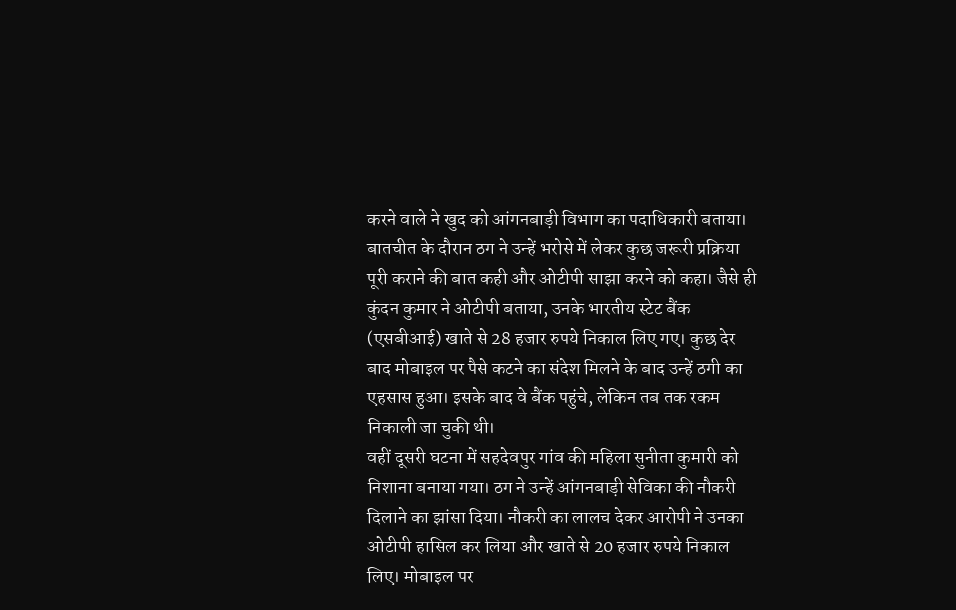करने वाले ने खुद को आंगनबाड़ी विभाग का पदाधिकारी बताया। बातचीत के दौरान ठग ने उन्हें भरोसे में लेकर कुछ जरूरी प्रक्रिया पूरी कराने की बात कही और ओटीपी साझा करने को कहा। जैसे ही कुंदन कुमार ने ओटीपी बताया, उनके भारतीय स्टेट बैंक (एसबीआई) खाते से 28 हजार रुपये निकाल लिए गए। कुछ देर बाद मोबाइल पर पैसे कटने का संदेश मिलने के बाद उन्हें ठगी का एहसास हुआ। इसके बाद वे बैंक पहुंचे, लेकिन तब तक रकम निकाली जा चुकी थी।
वहीं दूसरी घटना में सहदेवपुर गांव की महिला सुनीता कुमारी को निशाना बनाया गया। ठग ने उन्हें आंगनबाड़ी सेविका की नौकरी दिलाने का झांसा दिया। नौकरी का लालच देकर आरोपी ने उनका ओटीपी हासिल कर लिया और खाते से 20 हजार रुपये निकाल लिए। मोबाइल पर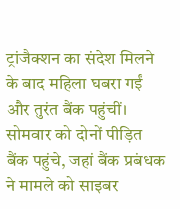ट्रांजैक्शन का संदेश मिलने के बाद महिला घबरा गईं और तुरंत बैंक पहुंचीं।
सोमवार को दोनों पीड़ित बैंक पहुंचे, जहां बैंक प्रबंधक ने मामले को साइबर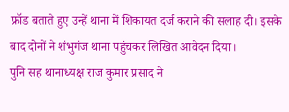फ्रॉड बताते हुए उन्हें थाना में शिकायत दर्ज कराने की सलाह दी। इसके बाद दोनों ने शंभुगंज थाना पहुंचकर लिखित आवेदन दिया।
पुनि सह थानाध्यक्ष राज कुमार प्रसाद ने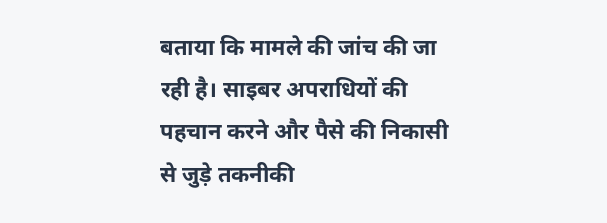बताया कि मामले की जांच की जा रही है। साइबर अपराधियों की पहचान करने और पैसे की निकासी से जुड़े तकनीकी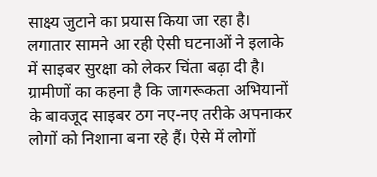साक्ष्य जुटाने का प्रयास किया जा रहा है।
लगातार सामने आ रही ऐसी घटनाओं ने इलाके में साइबर सुरक्षा को लेकर चिंता बढ़ा दी है। ग्रामीणों का कहना है कि जागरूकता अभियानों के बावजूद साइबर ठग नए-नए तरीके अपनाकर लोगों को निशाना बना रहे हैं। ऐसे में लोगों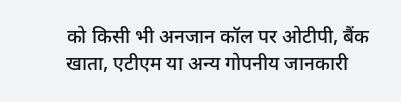को किसी भी अनजान कॉल पर ओटीपी, बैंक खाता, एटीएम या अन्य गोपनीय जानकारी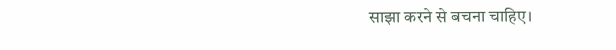साझा करने से बचना चाहिए।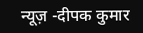न्यूज़ -दीपक कुमार